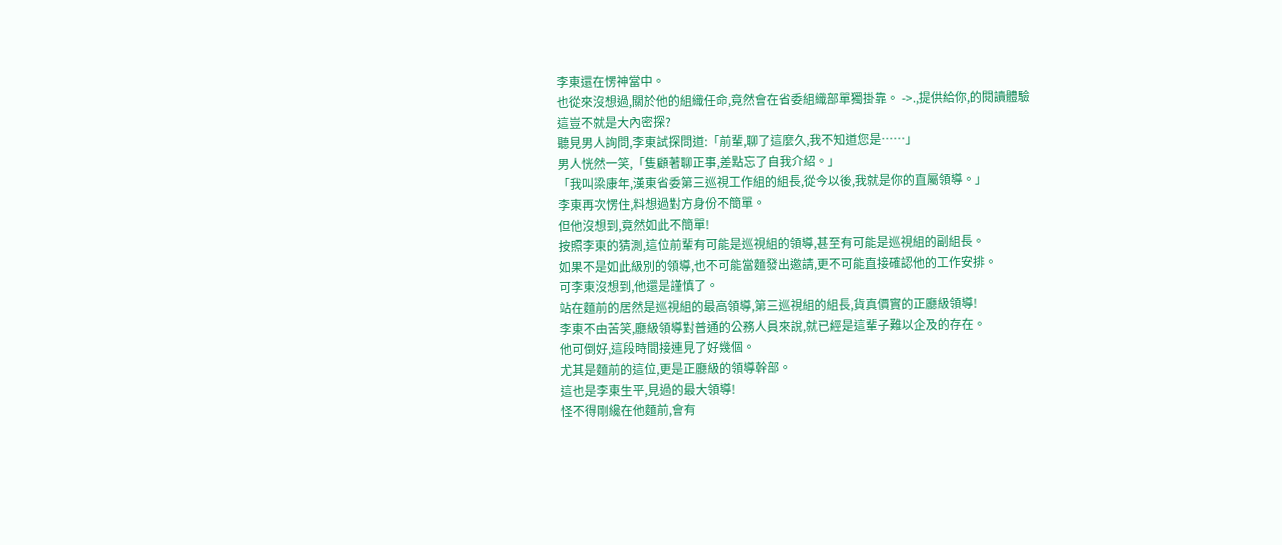李東還在愣神當中。
也從來沒想過,關於他的組織任命,竟然會在省委組織部單獨掛靠。 ->.,提供給你,的閱讀體驗
這豈不就是大內密探?
聽見男人詢問,李東試探問道:「前輩,聊了這麼久,我不知道您是……」
男人恍然一笑,「隻顧著聊正事,差點忘了自我介紹。」
「我叫梁康年,漢東省委第三巡視工作組的組長,從今以後,我就是你的直屬領導。」
李東再次愣住,料想過對方身份不簡單。
但他沒想到,竟然如此不簡單!
按照李東的猜測,這位前輩有可能是巡視組的領導,甚至有可能是巡視組的副組長。
如果不是如此級別的領導,也不可能當麵發出邀請,更不可能直接確認他的工作安排。
可李東沒想到,他還是謹慎了。
站在麵前的居然是巡視組的最高領導,第三巡視組的組長,貨真價實的正廳級領導!
李東不由苦笑,廳級領導對普通的公務人員來說,就已經是這輩子難以企及的存在。
他可倒好,這段時間接連見了好幾個。
尤其是麵前的這位,更是正廳級的領導幹部。
這也是李東生平,見過的最大領導!
怪不得剛纔在他麵前,會有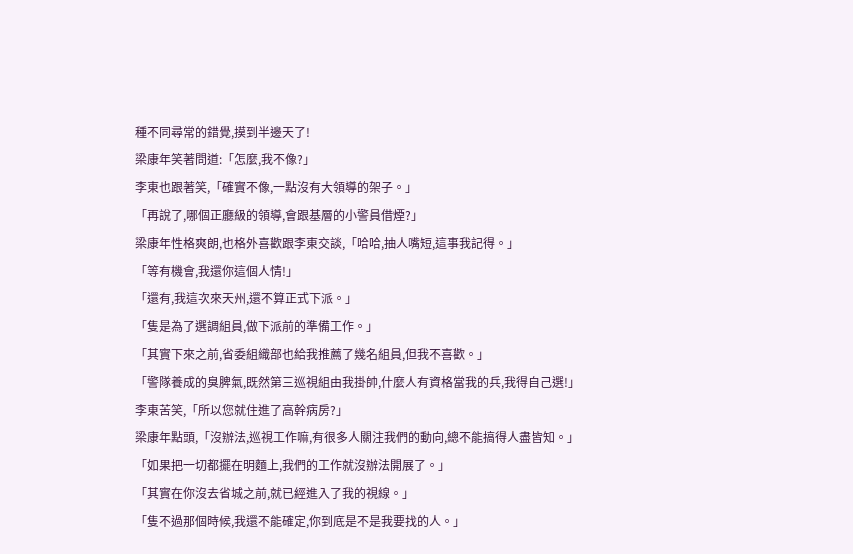種不同尋常的錯覺,摸到半邊天了!
梁康年笑著問道:「怎麼,我不像?」
李東也跟著笑,「確實不像,一點沒有大領導的架子。」
「再說了,哪個正廳級的領導,會跟基層的小警員借煙?」
梁康年性格爽朗,也格外喜歡跟李東交談,「哈哈,抽人嘴短,這事我記得。」
「等有機會,我還你這個人情!」
「還有,我這次來天州,還不算正式下派。」
「隻是為了選調組員,做下派前的準備工作。」
「其實下來之前,省委組織部也給我推薦了幾名組員,但我不喜歡。」
「警隊養成的臭脾氣,既然第三巡視組由我掛帥,什麼人有資格當我的兵,我得自己選!」
李東苦笑,「所以您就住進了高幹病房?」
梁康年點頭,「沒辦法,巡視工作嘛,有很多人關注我們的動向,總不能搞得人盡皆知。」
「如果把一切都擺在明麵上,我們的工作就沒辦法開展了。」
「其實在你沒去省城之前,就已經進入了我的視線。」
「隻不過那個時候,我還不能確定,你到底是不是我要找的人。」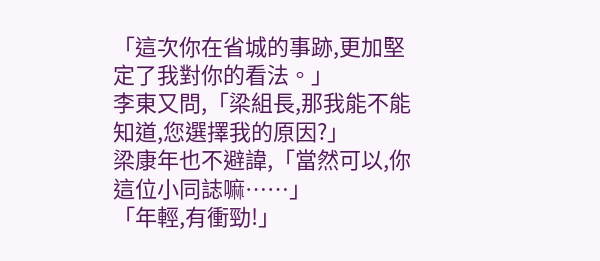「這次你在省城的事跡,更加堅定了我對你的看法。」
李東又問,「梁組長,那我能不能知道,您選擇我的原因?」
梁康年也不避諱,「當然可以,你這位小同誌嘛……」
「年輕,有衝勁!」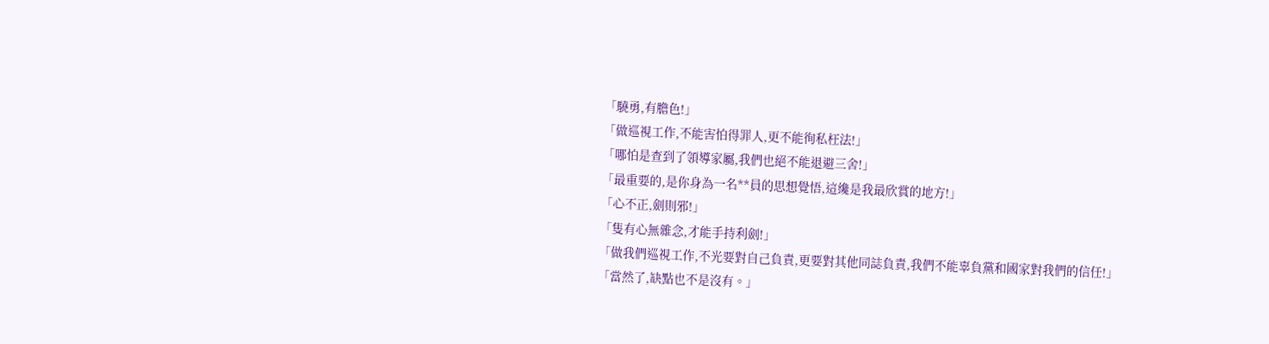「驍勇,有膽色!」
「做巡視工作,不能害怕得罪人,更不能徇私枉法!」
「哪怕是查到了領導家屬,我們也絕不能退避三舍!」
「最重要的,是你身為一名**員的思想覺悟,這纔是我最欣賞的地方!」
「心不正,劍則邪!」
「隻有心無雜念,才能手持利劍!」
「做我們巡視工作,不光要對自己負責,更要對其他同誌負責,我們不能辜負黨和國家對我們的信任!」
「當然了,缺點也不是沒有。」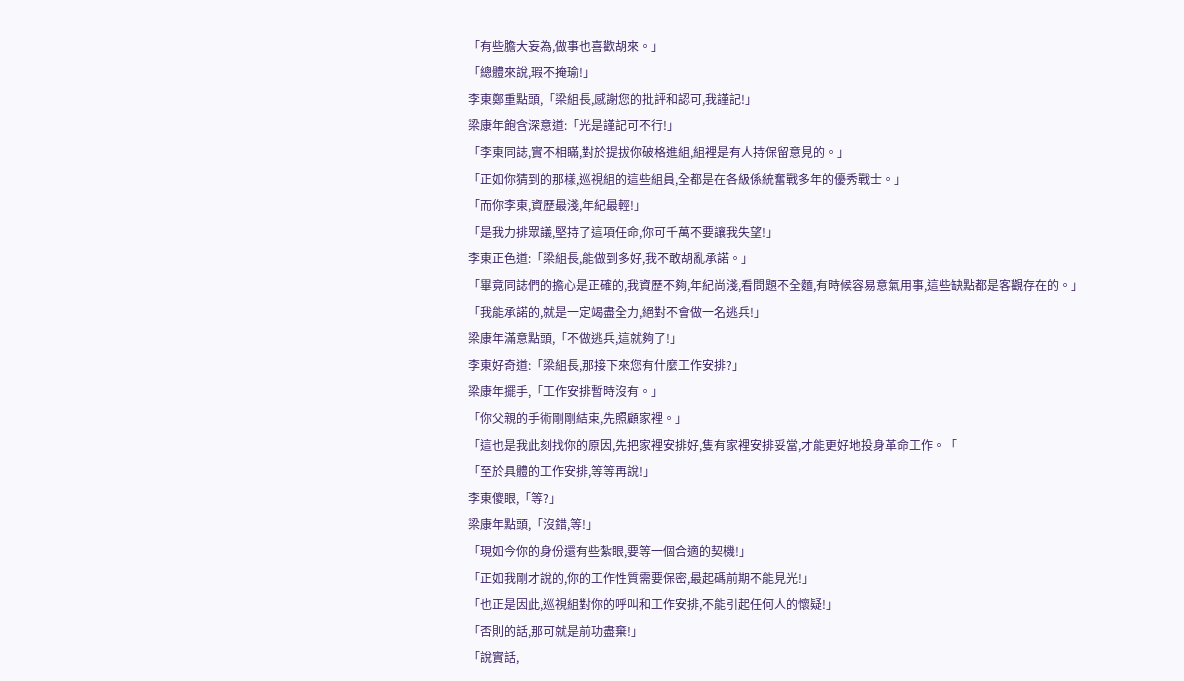「有些膽大妄為,做事也喜歡胡來。」
「總體來說,瑕不掩瑜!」
李東鄭重點頭,「梁組長,感謝您的批評和認可,我謹記!」
梁康年飽含深意道:「光是謹記可不行!」
「李東同誌,實不相瞞,對於提拔你破格進組,組裡是有人持保留意見的。」
「正如你猜到的那樣,巡視組的這些組員,全都是在各級係統奮戰多年的優秀戰士。」
「而你李東,資歷最淺,年紀最輕!」
「是我力排眾議,堅持了這項任命,你可千萬不要讓我失望!」
李東正色道:「梁組長,能做到多好,我不敢胡亂承諾。」
「畢竟同誌們的擔心是正確的,我資歷不夠,年紀尚淺,看問題不全麵,有時候容易意氣用事,這些缺點都是客觀存在的。」
「我能承諾的,就是一定竭盡全力,絕對不會做一名逃兵!」
梁康年滿意點頭,「不做逃兵,這就夠了!」
李東好奇道:「梁組長,那接下來您有什麼工作安排?」
梁康年擺手,「工作安排暫時沒有。」
「你父親的手術剛剛結束,先照顧家裡。」
「這也是我此刻找你的原因,先把家裡安排好,隻有家裡安排妥當,才能更好地投身革命工作。「
「至於具體的工作安排,等等再說!」
李東傻眼,「等?」
梁康年點頭,「沒錯,等!」
「現如今你的身份還有些紮眼,要等一個合適的契機!」
「正如我剛才說的,你的工作性質需要保密,最起碼前期不能見光!」
「也正是因此,巡視組對你的呼叫和工作安排,不能引起任何人的懷疑!」
「否則的話,那可就是前功盡棄!」
「說實話,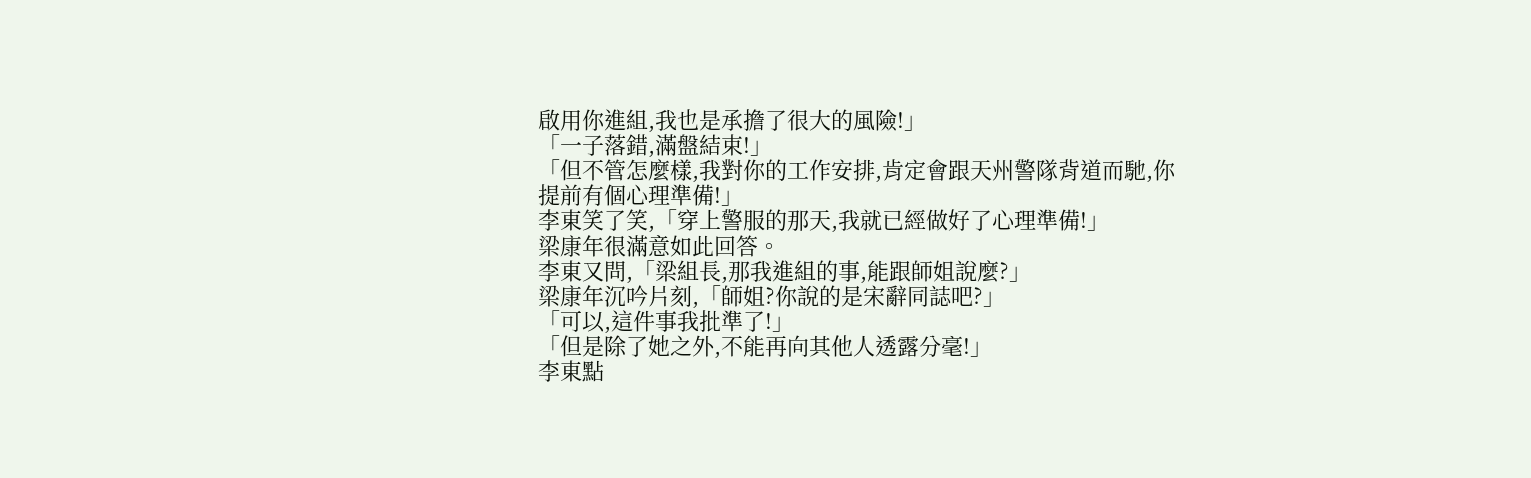啟用你進組,我也是承擔了很大的風險!」
「一子落錯,滿盤結束!」
「但不管怎麼樣,我對你的工作安排,肯定會跟天州警隊背道而馳,你提前有個心理準備!」
李東笑了笑,「穿上警服的那天,我就已經做好了心理準備!」
梁康年很滿意如此回答。
李東又問,「梁組長,那我進組的事,能跟師姐說麼?」
梁康年沉吟片刻,「師姐?你說的是宋辭同誌吧?」
「可以,這件事我批準了!」
「但是除了她之外,不能再向其他人透露分毫!」
李東點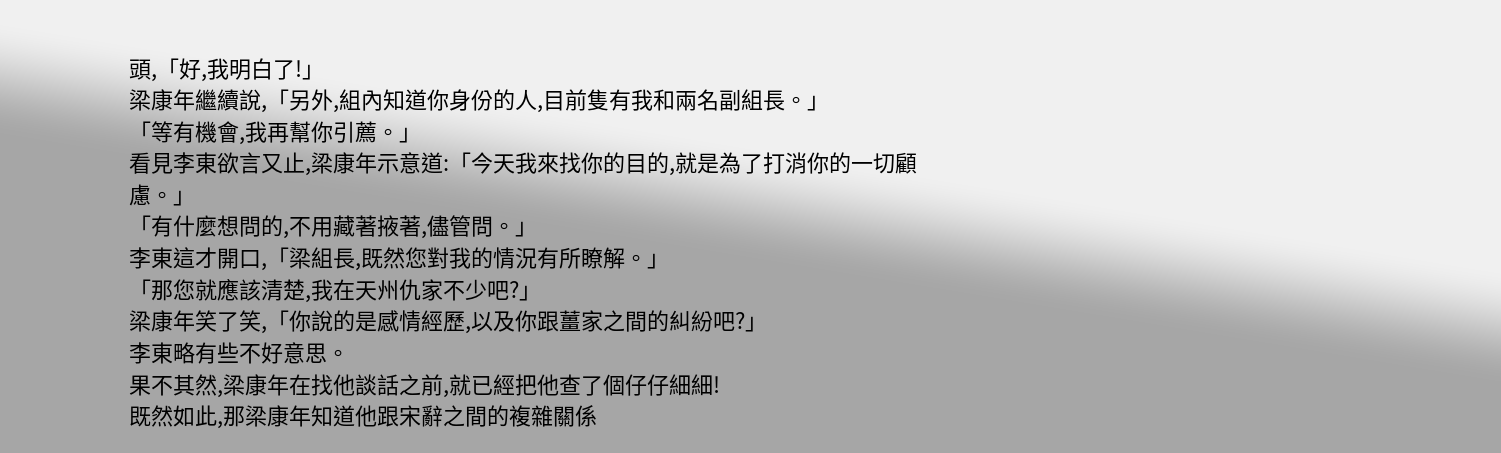頭,「好,我明白了!」
梁康年繼續說,「另外,組內知道你身份的人,目前隻有我和兩名副組長。」
「等有機會,我再幫你引薦。」
看見李東欲言又止,梁康年示意道:「今天我來找你的目的,就是為了打消你的一切顧慮。」
「有什麼想問的,不用藏著掖著,儘管問。」
李東這才開口,「梁組長,既然您對我的情況有所瞭解。」
「那您就應該清楚,我在天州仇家不少吧?」
梁康年笑了笑,「你說的是感情經歷,以及你跟薑家之間的糾紛吧?」
李東略有些不好意思。
果不其然,梁康年在找他談話之前,就已經把他查了個仔仔細細!
既然如此,那梁康年知道他跟宋辭之間的複雜關係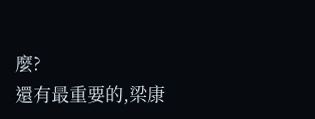麼?
還有最重要的,梁康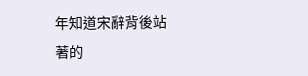年知道宋辭背後站著的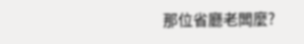那位省廳老闆麼?